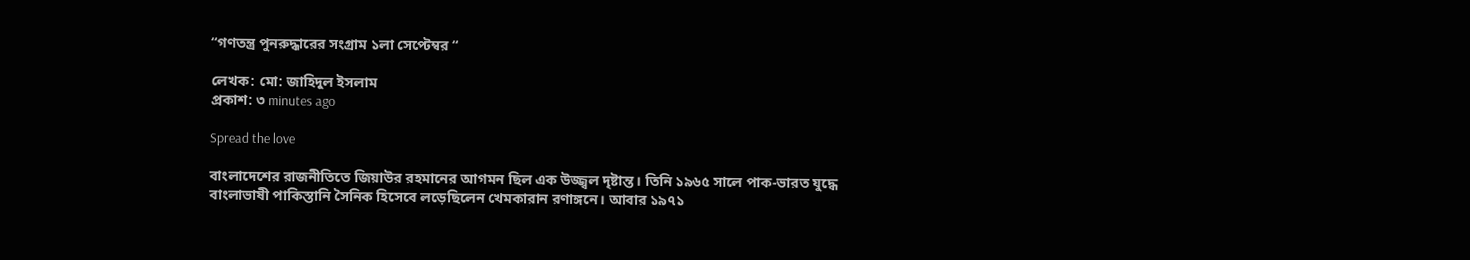“গণতন্ত্র পুনরুদ্ধারের সংগ্রাম ১লা সেপ্টেম্বর “

লেখক: মো: জাহিদুল ইসলাম
প্রকাশ: ৩ minutes ago

Spread the love

বাংলাদেশের রাজনীতিতে জিয়াউর রহমানের আগমন ছিল এক উজ্জ্বল দৃষ্টান্ত। তিনি ১৯৬৫ সালে পাক-ভারত যুদ্ধে বাংলাভাষী পাকিস্তানি সৈনিক হিসেবে লড়েছিলেন খেমকারান রণাঙ্গনে। আবার ১৯৭১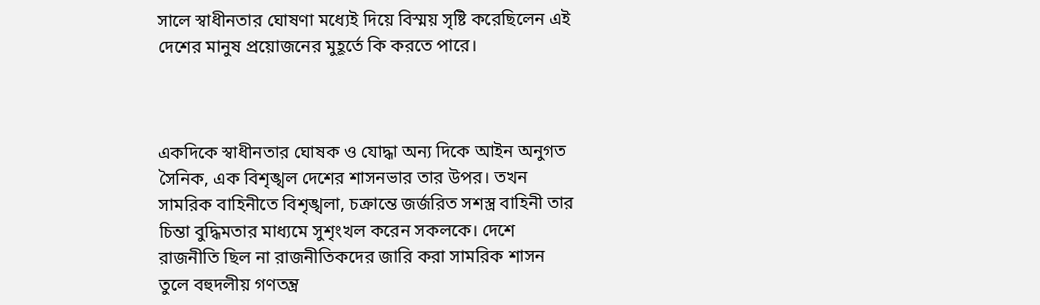সালে স্বাধীনতার ঘোষণা মধ্যেই দিয়ে বিস্ময় সৃষ্টি করেছিলেন এই দেশের মানুষ প্রয়োজনের মুহূর্তে কি করতে পারে।



একদিকে স্বাধীনতার ঘোষক ও যোদ্ধা অন্য দিকে আইন অনুগত সৈনিক, এক বিশৃঙ্খল দেশের শাসনভার তার উপর। তখন সামরিক বাহিনীতে বিশৃঙ্খলা, চক্রান্তে জর্জরিত সশস্ত্র বাহিনী তার চিন্তা বুদ্ধিমতার মাধ্যমে সুশৃংখল করেন সকলকে। দেশে রাজনীতি ছিল না রাজনীতিকদের জারি করা সামরিক শাসন তুলে বহুদলীয় গণতন্ত্র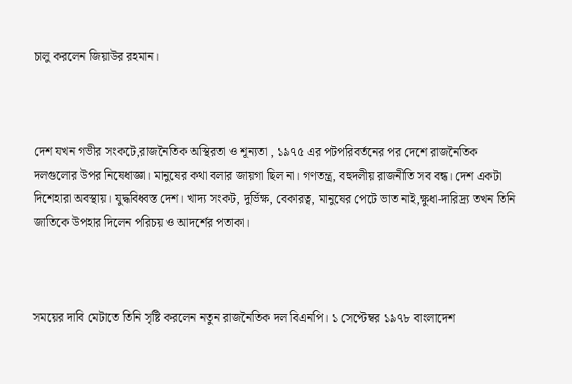চালু করলেন জিয়াউর রহমান।



দেশ যখন গভীর সংকটে,রাজনৈতিক অস্থিরতা ও শূন্যতা , ১৯৭৫ এর পটপরিবর্তনের পর দেশে রাজনৈতিক দলগুলোর উপর নিষেধাজ্ঞা। মানুষের কথা বলার জায়গা ছিল না। গণতন্ত্র, বহুদলীয় রাজনীতি সব বন্ধ। দেশ একটা দিশেহারা অবস্থায়। যুদ্ধবিধ্বস্ত দেশ। খাদ্য সংকট, দুর্ভিক্ষ, বেকারত্ব, মানুষের পেটে ভাত নাই,ক্ষুধা-দারিদ্র্য তখন তিনি জাতিকে উপহার দিলেন পরিচয় ও আদর্শের পতাকা।



সময়ের দাবি মেটাতে তিনি সৃষ্টি করলেন নতুন রাজনৈতিক দল বিএনপি। ১ সেপ্টেম্বর ১৯৭৮ বাংলাদেশ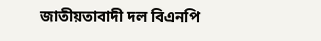জাতীয়তাবাদী দল বিএনপি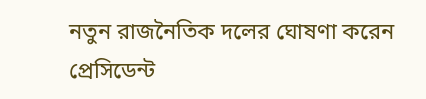নতুন রাজনৈতিক দলের ঘোষণা করেন প্রেসিডেন্ট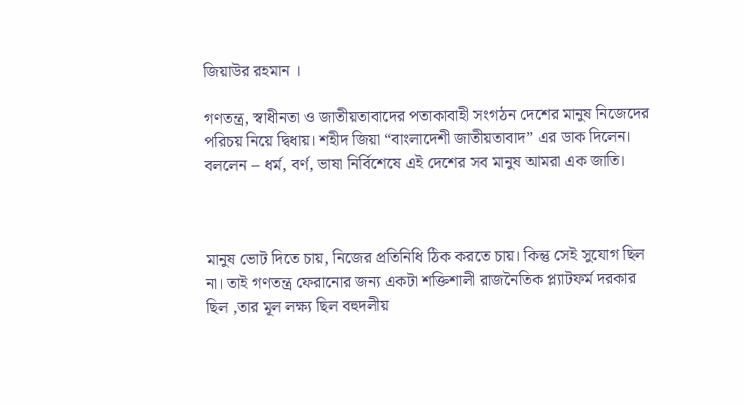জিয়াউর রহমান ।

গণতন্ত্র, স্বাধীনতা ও জাতীয়তাবাদের পতাকাবাহী সংগঠন দেশের মানুষ নিজেদের পরিচয় নিয়ে দ্বিধায়। শহীদ জিয়া “বাংলাদেশী জাতীয়তাবাদ” এর ডাক দিলেন। বললেন – ধর্ম, বর্ণ, ভাষা নির্বিশেষে এই দেশের সব মানুষ আমরা এক জাতি।



মানুষ ভোট দিতে চায়, নিজের প্রতিনিধি ঠিক করতে চায়। কিন্তু সেই সুযোগ ছিল না। তাই গণতন্ত্র ফেরানোর জন্য একটা শক্তিশালী রাজনৈতিক প্ল্যাটফর্ম দরকার ছিল ,তার মূল লক্ষ্য ছিল বহুদলীয়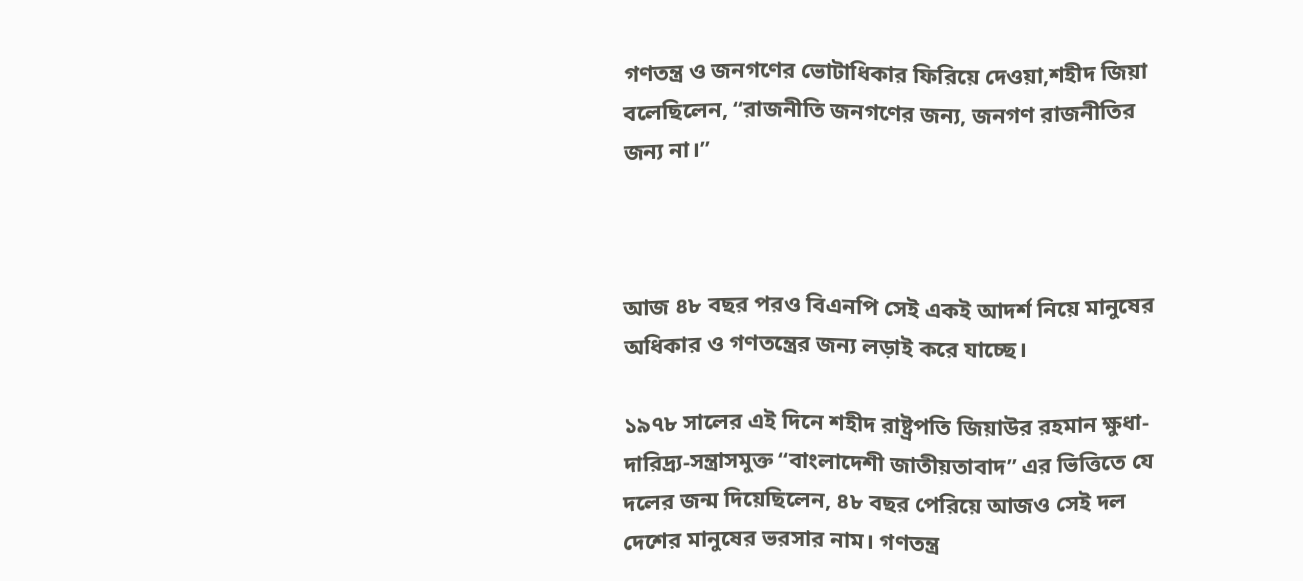গণতন্ত্র ও জনগণের ভোটাধিকার ফিরিয়ে দেওয়া,শহীদ জিয়া বলেছিলেন, “রাজনীতি জনগণের জন্য, জনগণ রাজনীতির জন্য না।”



আজ ৪৮ বছর পরও বিএনপি সেই একই আদর্শ নিয়ে মানুষের অধিকার ও গণতন্ত্রের জন্য লড়াই করে যাচ্ছে।

১৯৭৮ সালের এই দিনে শহীদ রাষ্ট্রপতি জিয়াউর রহমান ক্ষুধা-দারিদ্র্য-সন্ত্রাসমুক্ত “বাংলাদেশী জাতীয়তাবাদ” এর ভিত্তিতে যে দলের জন্ম দিয়েছিলেন, ৪৮ বছর পেরিয়ে আজও সেই দল দেশের মানুষের ভরসার নাম। গণতন্ত্র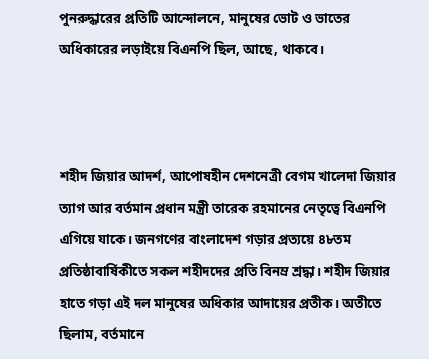পুনরুদ্ধারের প্রতিটি আন্দোলনে, মানুষের ভোট ও ভাতের অধিকারের লড়াইয়ে বিএনপি ছিল, আছে, থাকবে।



শহীদ জিয়ার আদর্শ, আপোষহীন দেশনেত্রী বেগম খালেদা জিয়ার ত্যাগ আর বর্তমান প্রধান মন্ত্রী তারেক রহমানের নেতৃত্বে বিএনপি এগিয়ে যাকে। জনগণের বাংলাদেশ গড়ার প্রত্যয়ে ৪৮তম প্রতিষ্ঠাবার্ষিকীতে সকল শহীদদের প্রতি বিনম্র শ্রদ্ধা। শহীদ জিয়ার হাতে গড়া এই দল মানুষের অধিকার আদায়ের প্রতীক। অতীতে ছিলাম, বর্তমানে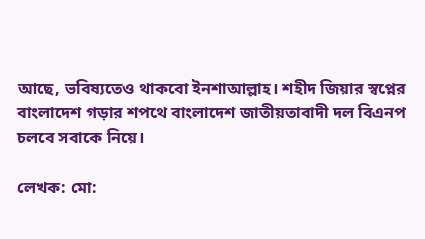আছে, ভবিষ্যতেও থাকবো ইনশাআল্লাহ। শহীদ জিয়ার স্বপ্নের বাংলাদেশ গড়ার শপথে বাংলাদেশ জাতীয়তাবাদী দল বিএনপ চলবে সবাকে নিয়ে।

লেখক: মো: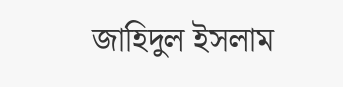জাহিদুল ইসলাম